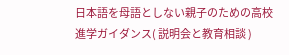日本語を母語としない親子のための高校進学ガイダンス( 説明会と教育相談 )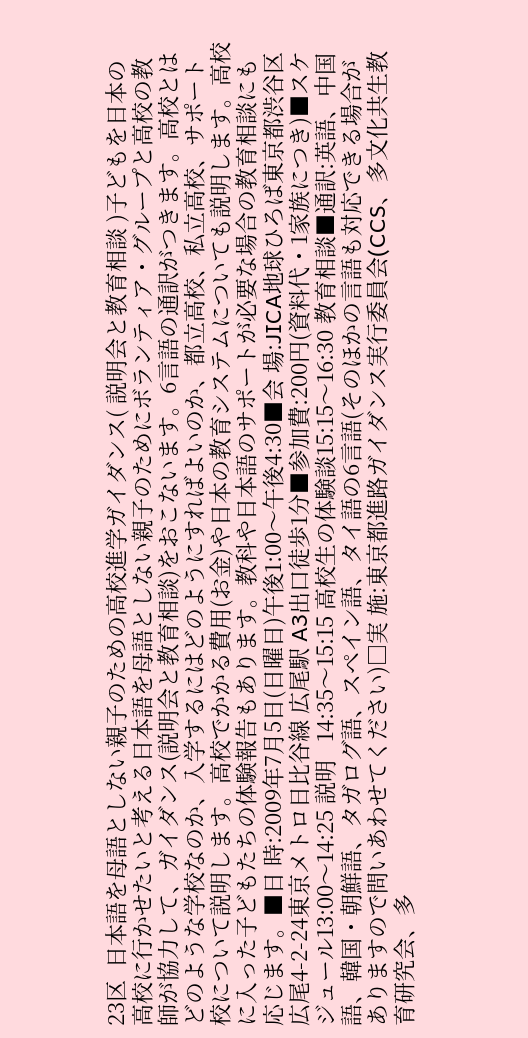23区  日本語を母語としない親子のための高校進学ガイダンス( 説明会と教育相談 )子どもを日本の高校に行かせたいと考える日本語を母語としない親子のためにボランティア・グループと高校の教師が協力して、ガイダンス(説明会と教育相談)をおこないます。6言語の通訳がつきます。高校とはどのような学校なのか、入学するにはどのようにすればよいのか、都立高校、私立高校、サポート校について説明します。高校でかかる費用(お金)や日本の教育システムについても説明します。高校に入った子どもたちの体験報告もあります。教科や日本語のサポートが必要な場合の教育相談にも応じます。■日 時:2009年7月5日(日曜日)午後1:00〜午後4:30■会 場:JICA地球ひろば東京都渋谷区広尾4-2-24東京メトロ日比谷線 広尾駅 A3出口徒歩1分■参加費:200円(資料代・1家族につき)■スケジュール13:00〜14:25 説明   14:35〜15:15 高校生の体験談15:15〜16:30 教育相談■通訳:英語、中国語、韓国・朝鮮語、タガログ語、スペイン語、タイ語の6言語(そのほかの言語も対応できる場合がありますので問いあわせてください)□実 施:東京都進路ガイダンス実行委員会(CCS、多文化共生教育研究会、多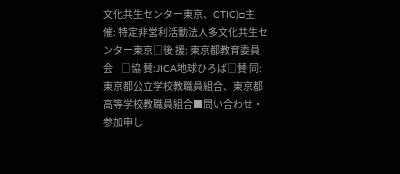文化共生センター東京、CTIC)□主 催: 特定非営利活動法人多文化共生センター東京□後 援: 東京都教育委員会    □協 賛:JICA地球ひろば□賛 同: 東京都公立学校教職員組合、東京都高等学校教職員組合■問い合わせ・参加申し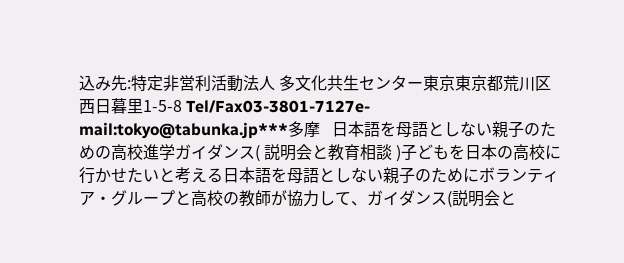込み先:特定非営利活動法人 多文化共生センター東京東京都荒川区西日暮里1-5-8 Tel/Fax03-3801-7127e-mail:tokyo@tabunka.jp***多摩   日本語を母語としない親子のための高校進学ガイダンス( 説明会と教育相談 )子どもを日本の高校に行かせたいと考える日本語を母語としない親子のためにボランティア・グループと高校の教師が協力して、ガイダンス(説明会と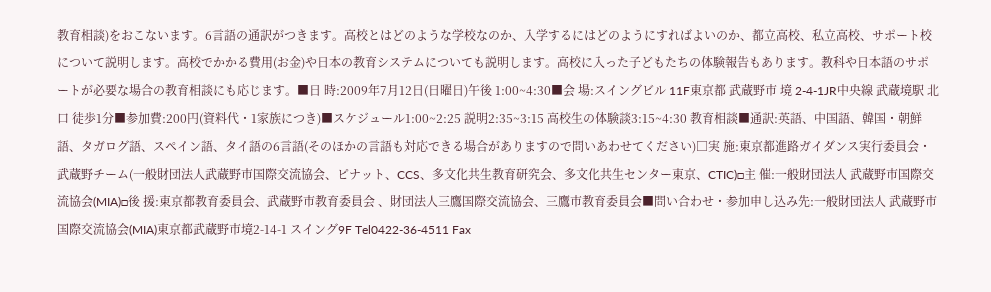教育相談)をおこないます。6言語の通訳がつきます。高校とはどのような学校なのか、入学するにはどのようにすればよいのか、都立高校、私立高校、サポート校について説明します。高校でかかる費用(お金)や日本の教育システムについても説明します。高校に入った子どもたちの体験報告もあります。教科や日本語のサポートが必要な場合の教育相談にも応じます。■日 時:2009年7月12日(日曜日)午後 1:00~4:30■会 場:スイングビル 11F東京都 武蔵野市 境 2-4-1JR中央線 武蔵境駅 北口 徒歩1分■参加費:200円(資料代・1家族につき)■スケジュール1:00~2:25 説明2:35~3:15 高校生の体験談3:15~4:30 教育相談■通訳:英語、中国語、韓国・朝鮮語、タガログ語、スペイン語、タイ語の6言語(そのほかの言語も対応できる場合がありますので問いあわせてください)□実 施:東京都進路ガイダンス実行委員会・武蔵野チーム(一般財団法人武蔵野市国際交流協会、ピナット、CCS、多文化共生教育研究会、多文化共生センター東京、CTIC)□主 催:一般財団法人 武蔵野市国際交流協会(MIA)□後 援:東京都教育委員会、武蔵野市教育委員会 、財団法人三鷹国際交流協会、三鷹市教育委員会■問い合わせ・参加申し込み先:一般財団法人 武蔵野市国際交流協会(MIA)東京都武蔵野市境2-14-1 スイング9F Tel0422-36-4511 Fax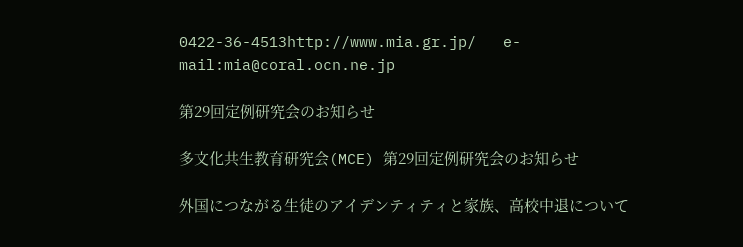0422-36-4513http://www.mia.gr.jp/   e-mail:mia@coral.ocn.ne.jp

第29回定例研究会のお知らせ

多文化共生教育研究会(MCE) 第29回定例研究会のお知らせ

外国につながる生徒のアイデンティティと家族、高校中退について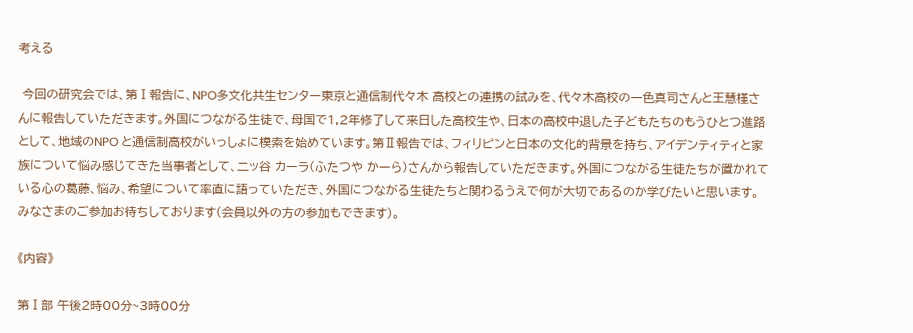考える

 今回の研究会では、第Ⅰ報告に、NPO多文化共生センター東京と通信制代々木 高校との連携の試みを、代々木高校の一色真司さんと王慧槿さんに報告していただきます。外国につながる生徒で、母国で1,2年修了して来日した高校生や、日本の高校中退した子どもたちのもうひとつ進路として、地域のNPO と通信制高校がいっしょに模索を始めています。第Ⅱ報告では、フィリピンと日本の文化的背景を持ち、アイデンティティと家族について悩み感じてきた当事者として、二ッ谷 カーラ(ふたつや かーら)さんから報告していただきます。外国につながる生徒たちが置かれている心の葛藤、悩み、希望について率直に語っていただき、外国につながる生徒たちと関わるうえで何が大切であるのか学びたいと思います。みなさまのご参加お待ちしております(会員以外の方の参加もできます)。

《内容》

第Ⅰ部 午後2時00分~3時00分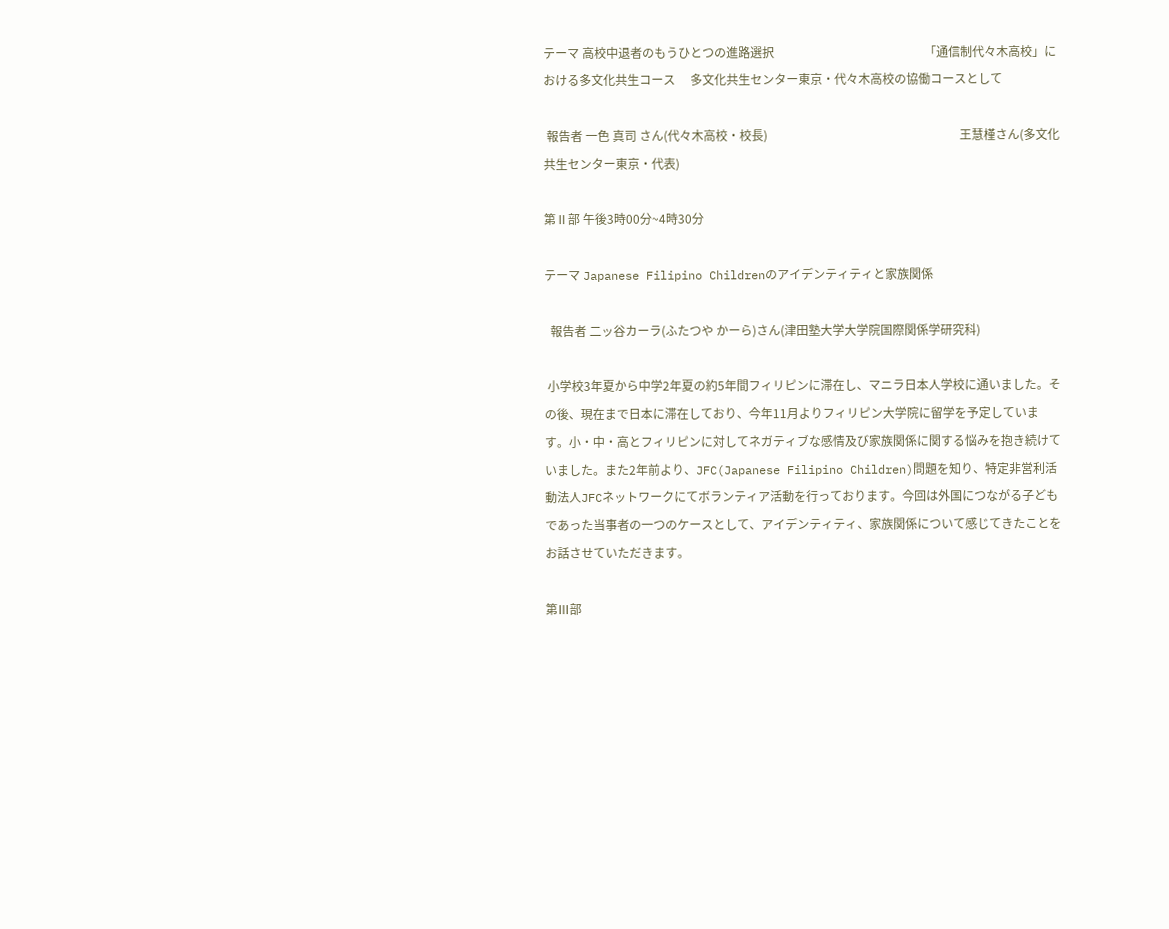テーマ 高校中退者のもうひとつの進路選択                                                  「通信制代々木高校」における多文化共生コース     多文化共生センター東京・代々木高校の協働コースとして

 報告者 一色 真司 さん(代々木高校・校長)                                                                王慧槿さん(多文化共生センター東京・代表)

第Ⅱ部 午後3時00分~4時30分

テーマ Japanese Filipino Childrenのアイデンティティと家族関係

  報告者 二ッ谷カーラ(ふたつや かーら)さん(津田塾大学大学院国際関係学研究科)

 小学校3年夏から中学2年夏の約5年間フィリピンに滞在し、マニラ日本人学校に通いました。その後、現在まで日本に滞在しており、今年11月よりフィリピン大学院に留学を予定しています。小・中・高とフィリピンに対してネガティブな感情及び家族関係に関する悩みを抱き続けていました。また2年前より、JFC(Japanese Filipino Children)問題を知り、特定非営利活動法人JFCネットワークにてボランティア活動を行っております。今回は外国につながる子どもであった当事者の一つのケースとして、アイデンティティ、家族関係について感じてきたことをお話させていただきます。

第Ⅲ部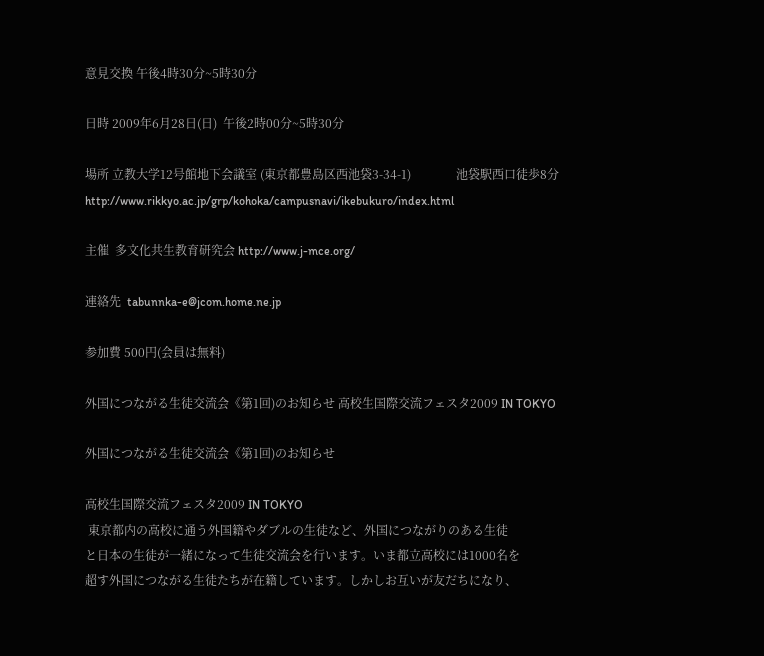意見交換 午後4時30分~5時30分

日時 2009年6月28日(日)  午後2時00分~5時30分

場所 立教大学12号館地下会議室 (東京都豊島区西池袋3-34-1)               池袋駅西口徒歩8分                                                                        http://www.rikkyo.ac.jp/grp/kohoka/campusnavi/ikebukuro/index.html

主催  多文化共生教育研究会 http://www.j-mce.org/

連絡先  tabunnka-e@jcom.home.ne.jp

参加費 500円(会員は無料)

外国につながる生徒交流会《第1回)のお知らせ 高校生国際交流フェスタ2009 IN TOKYO

外国につながる生徒交流会《第1回)のお知らせ

高校生国際交流フェスタ2009 IN TOKYO
 東京都内の高校に通う外国籍やダブルの生徒など、外国につながりのある生徒
と日本の生徒が一緒になって生徒交流会を行います。いま都立高校には1000名を
超す外国につながる生徒たちが在籍しています。しかしお互いが友だちになり、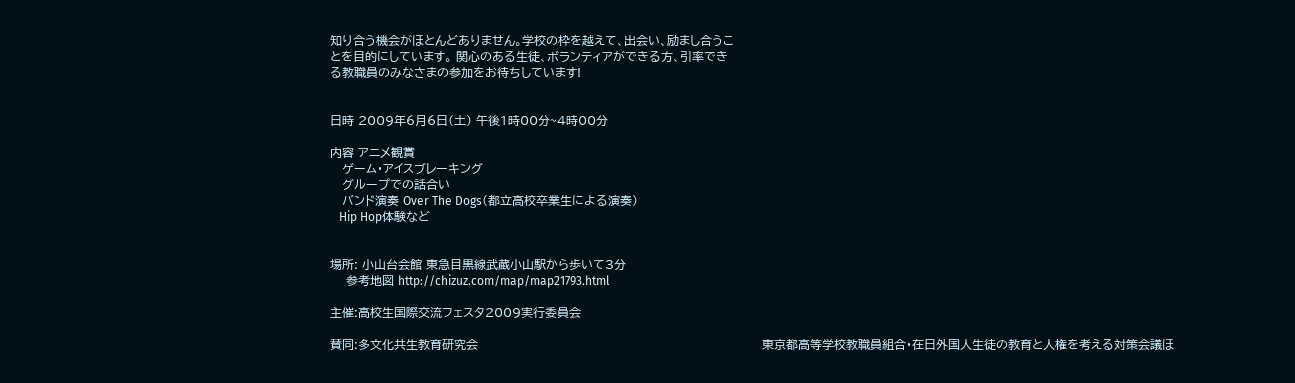知り合う機会がほとんどありません。学校の枠を越えて、出会い、励まし合うこ
とを目的にしています。 関心のある生徒、ボランティアができる方、引率でき
る教職員のみなさまの参加をお待ちしています!


日時 2009年6月6日(土) 午後1時00分~4時00分

内容 アニメ観賞
   ゲーム・アイスブレーキング
   グループでの話合い
   バンド演奏 Over The Dogs(都立高校卒業生による演奏)
   Hip Hop体験など


場所: 小山台会館 東急目黒線武蔵小山駅から歩いて3分
    参考地図 http://chizuz.com/map/map21793.html

主催:高校生国際交流フェスタ2009実行委員会

賛同:多文化共生教育研究会                                                                       東京都高等学校教職員組合・在日外国人生徒の教育と人権を考える対策会議ほ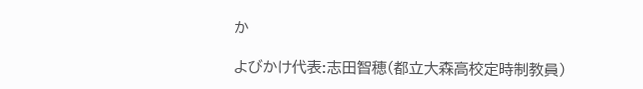か

よびかけ代表:志田智穂(都立大森高校定時制教員)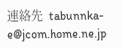連絡先  tabunnka-e@jcom.home.ne.jp